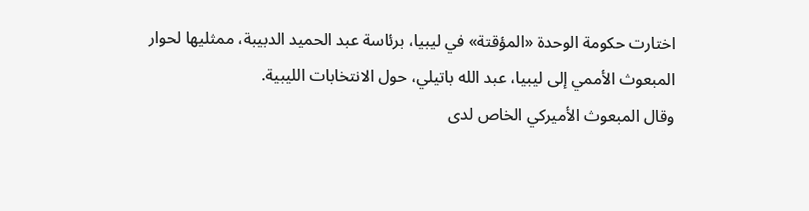اختارت حكومة الوحدة «المؤقتة» في ليبيا، برئاسة عبد الحميد الدبيبة، ممثليها لحوار المبعوث الأممي إلى ليبيا، عبد الله باتيلي، حول الانتخابات الليبية.
وقال المبعوث الأميركي الخاص لدى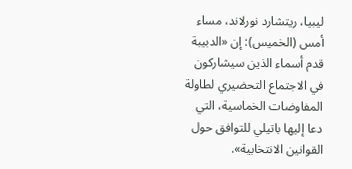ليبيا، ريتشارد نورلاند، مساء أمس (الخميس): إن «الدبيبة قدم أسماء الذين سيشاركون في الاجتماع التحضيري لطاولة المفاوضات الخماسية، التي دعا إليها باتيلي للتوافق حول القوانين الانتخابية».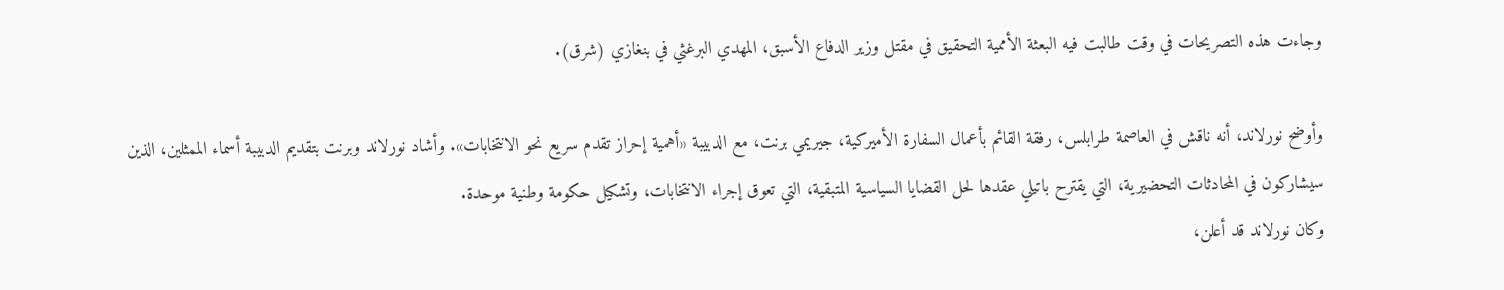وجاءت هذه التصريحات في وقت طالبت فيه البعثة الأممية التحقيق في مقتل وزير الدفاع الأسبق، المهدي البرغثي في بنغازي (شرق).

وأوضح نورلاند، أنه ناقش في العاصمة طرابلس، رفقة القائم بأعمال السفارة الأميركية، جيريمي برنت، مع الدبيبة «أهمية إحراز تقدم سريع نحو الانتخابات». وأشاد نورلاند وبرنت بتقديم الدبيبة أسماء الممثلين، الذين سيشاركون في المحادثات التحضيرية، التي يقترح باتيلي عقدها لحل القضايا السياسية المتبقية، التي تعوق إجراء الانتخابات، وتشكيل حكومة وطنية موحدة.
وكان نورلاند قد أعلن،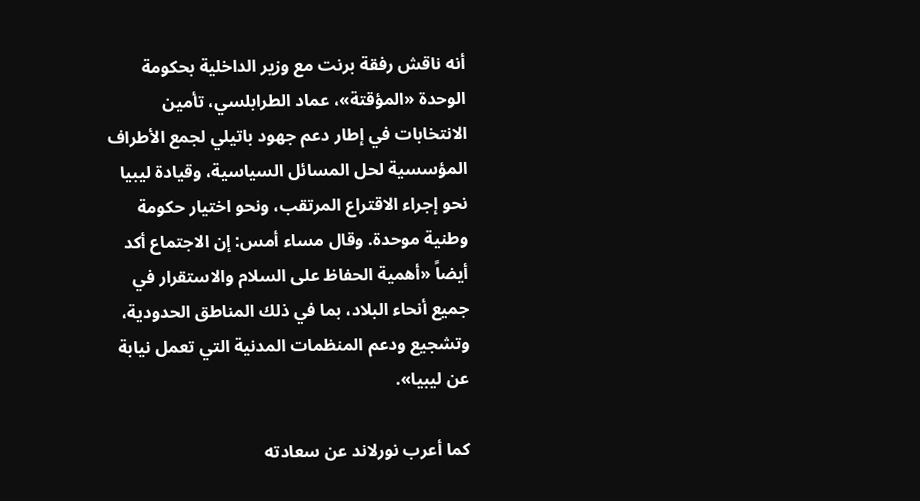أنه ناقش رفقة برنت مع وزير الداخلية بحكومة الوحدة «المؤقتة»، عماد الطرابلسي، تأمين الانتخابات في إطار دعم جهود باتيلي لجمع الأطراف المؤسسية لحل المسائل السياسية، وقيادة ليبيا نحو إجراء الاقتراع المرتقب، ونحو اختيار حكومة وطنية موحدة. وقال مساء أمس: إن الاجتماع أكد أيضاً «أهمية الحفاظ على السلام والاستقرار في جميع أنحاء البلاد، بما في ذلك المناطق الحدودية، وتشجيع ودعم المنظمات المدنية التي تعمل نيابة عن ليبيا».

كما أعرب نورلاند عن سعادته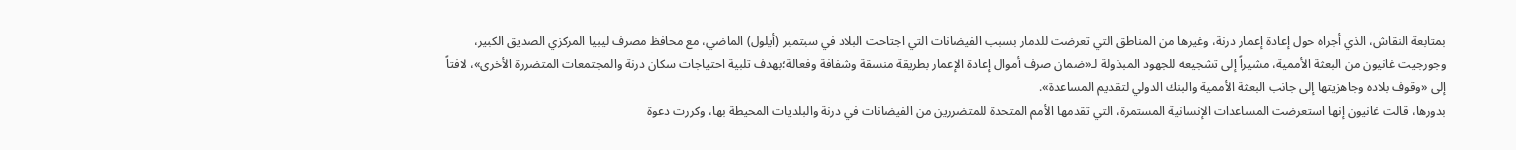بمتابعة النقاش، الذي أجراه حول إعادة إعمار درنة، وغيرها من المناطق التي تعرضت للدمار بسبب الفيضانات التي اجتاحت البلاد في سبتمبر (أيلول) الماضي، مع محافظ مصرف ليبيا المركزي الصديق الكبير، وجورجيت غانيون من البعثة الأممية، مشيراً إلى تشجيعه للجهود المبذولة لـ«ضمان صرف أموال إعادة الإعمار بطريقة منسقة وشفافة وفعالة؛بهدف تلبية احتياجات سكان درنة والمجتمعات المتضررة الأخرى»، لافتاً إلى «وقوف بلاده وجاهزيتها إلى جانب البعثة الأممية والبنك الدولي لتقديم المساعدة».
بدورها، قالت غانيون إنها استعرضت المساعدات الإنسانية المستمرة، التي تقدمها الأمم المتحدة للمتضررين من الفيضانات في درنة والبلديات المحيطة بها، وكررت دعوة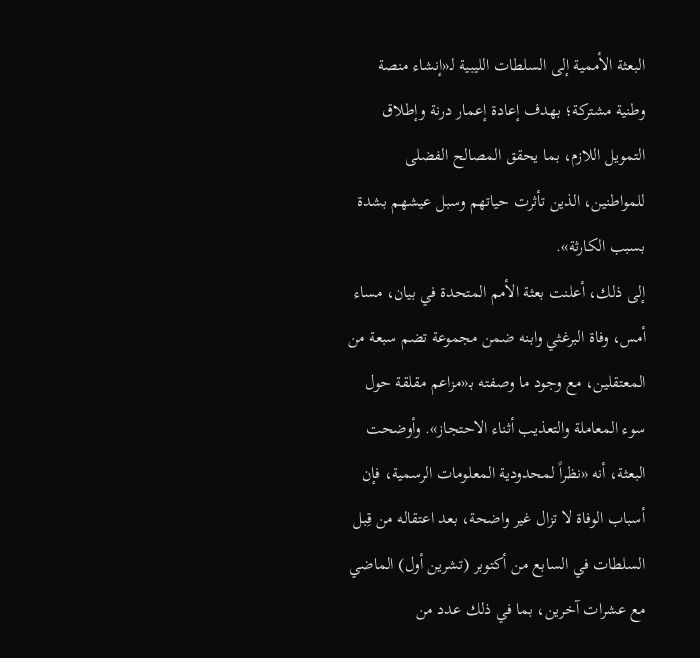البعثة الأممية إلى السلطات الليبية لـ«إنشاء منصة وطنية مشتركة؛ بهدف إعادة إعمار درنة وإطلاق التمويل اللازم، بما يحقق المصالح الفضلى للمواطنين، الذين تأثرت حياتهم وسبل عيشهم بشدة بسبب الكارثة».
إلى ذلك، أعلنت بعثة الأمم المتحدة في بيان، مساء أمس، وفاة البرغثي وابنه ضمن مجموعة تضم سبعة من المعتقلين، مع وجود ما وصفته بـ«مزاعم مقلقة حول سوء المعاملة والتعذيب أثناء الاحتجاز». وأوضحت البعثة، أنه «نظراً لمحدودية المعلومات الرسمية، فإن أسباب الوفاة لا تزال غير واضحة، بعد اعتقاله من قِبل السلطات في السابع من أكتوبر (تشرين أول) الماضي مع عشرات آخرين، بما في ذلك عدد من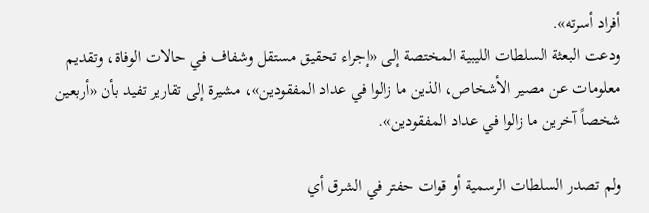أفراد أسرته».
ودعت البعثة السلطات الليبية المختصة إلى «إجراء تحقيق مستقل وشفاف في حالات الوفاة، وتقديم معلومات عن مصير الأشخاص، الذين ما زالوا في عداد المفقودين»، مشيرة إلى تقارير تفيد بأن «أربعين شخصاً آخرين ما زالوا في عداد المفقودين».

ولم تصدر السلطات الرسمية أو قوات حفتر في الشرق أي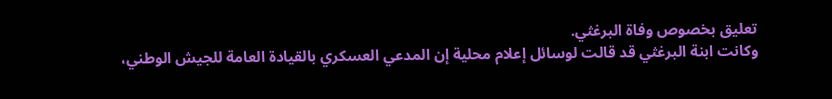تعليق بخصوص وفاة البرغثي.
وكانت ابنة البرغثي قد قالت لوسائل إعلام محلية إن المدعي العسكري بالقيادة العامة للجيش الوطني،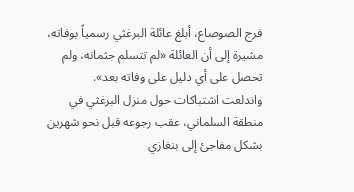فرج الصوصاع، أبلغ عائلة البرغثي رسمياً بوفاته، مشيرة إلى أن العائلة «لم تتسلم جثمانه، ولم تحصل على أي دليل على وفاته بعد».
واندلعت اشتباكات حول منزل البرغثي في منطقة السلماني، عقب رجوعه قبل نحو شهرين بشكل مفاجئ إلى بنغازي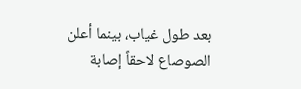بعد طول غياب، بينما أعلن الصوصاع لاحقاً إصابة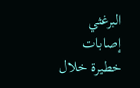البرغثي إصابات خطيرة خلال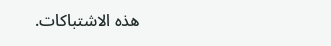هذه الاشتباكات.